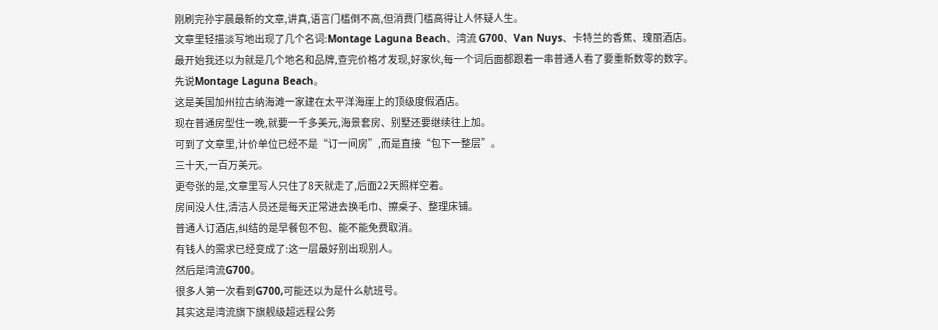刚刷完孙宇晨最新的文章,讲真,语言门槛倒不高,但消费门槛高得让人怀疑人生。
文章里轻描淡写地出现了几个名词:Montage Laguna Beach、湾流 G700、Van Nuys、卡特兰的香蕉、瑰丽酒店。
最开始我还以为就是几个地名和品牌,查完价格才发现,好家伙,每一个词后面都跟着一串普通人看了要重新数零的数字。
先说Montage Laguna Beach。
这是美国加州拉古纳海滩一家建在太平洋海崖上的顶级度假酒店。
现在普通房型住一晚,就要一千多美元,海景套房、别墅还要继续往上加。
可到了文章里,计价单位已经不是“订一间房”,而是直接“包下一整层”。
三十天,一百万美元。
更夸张的是,文章里写人只住了8天就走了,后面22天照样空着。
房间没人住,清洁人员还是每天正常进去换毛巾、擦桌子、整理床铺。
普通人订酒店,纠结的是早餐包不包、能不能免费取消。
有钱人的需求已经变成了:这一层最好别出现别人。
然后是湾流G700。
很多人第一次看到G700,可能还以为是什么航班号。
其实这是湾流旗下旗舰级超远程公务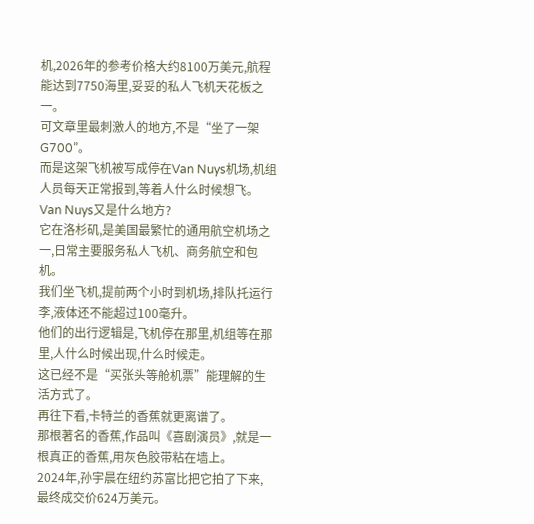机,2026年的参考价格大约8100万美元,航程能达到7750海里,妥妥的私人飞机天花板之一。
可文章里最刺激人的地方,不是“坐了一架G700”。
而是这架飞机被写成停在Van Nuys机场,机组人员每天正常报到,等着人什么时候想飞。
Van Nuys又是什么地方?
它在洛杉矶,是美国最繁忙的通用航空机场之一,日常主要服务私人飞机、商务航空和包机。
我们坐飞机,提前两个小时到机场,排队托运行李,液体还不能超过100毫升。
他们的出行逻辑是,飞机停在那里,机组等在那里,人什么时候出现,什么时候走。
这已经不是“买张头等舱机票”能理解的生活方式了。
再往下看,卡特兰的香蕉就更离谱了。
那根著名的香蕉,作品叫《喜剧演员》,就是一根真正的香蕉,用灰色胶带粘在墙上。
2024年,孙宇晨在纽约苏富比把它拍了下来,最终成交价624万美元。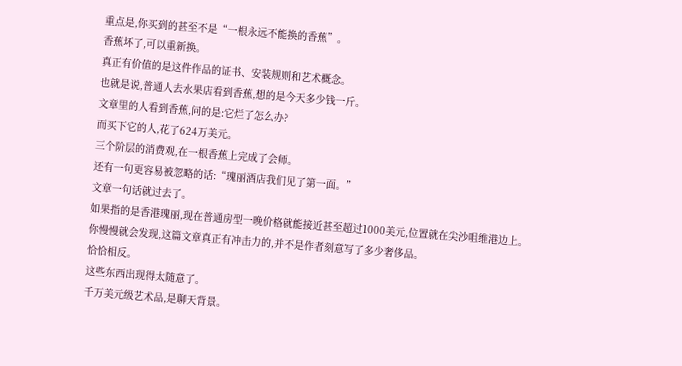重点是,你买到的甚至不是“一根永远不能换的香蕉”。
香蕉坏了,可以重新换。
真正有价值的是这件作品的证书、安装规则和艺术概念。
也就是说,普通人去水果店看到香蕉,想的是今天多少钱一斤。
文章里的人看到香蕉,问的是:它烂了怎么办?
而买下它的人,花了624万美元。
三个阶层的消费观,在一根香蕉上完成了会师。
还有一句更容易被忽略的话:“瑰丽酒店我们见了第一面。”
文章一句话就过去了。
如果指的是香港瑰丽,现在普通房型一晚价格就能接近甚至超过1000美元,位置就在尖沙咀维港边上。
你慢慢就会发现,这篇文章真正有冲击力的,并不是作者刻意写了多少奢侈品。
恰恰相反。
这些东西出现得太随意了。
千万美元级艺术品,是聊天背景。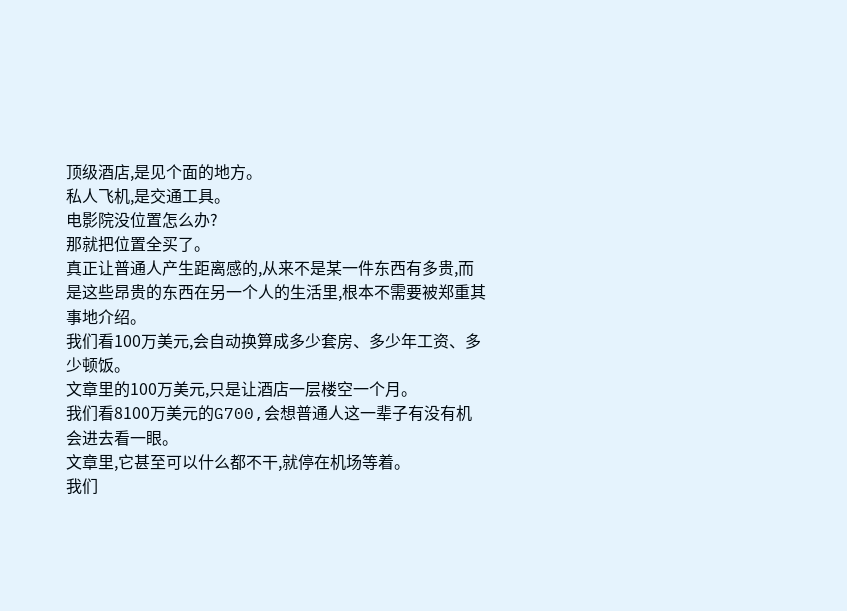顶级酒店,是见个面的地方。
私人飞机,是交通工具。
电影院没位置怎么办?
那就把位置全买了。
真正让普通人产生距离感的,从来不是某一件东西有多贵,而是这些昂贵的东西在另一个人的生活里,根本不需要被郑重其事地介绍。
我们看100万美元,会自动换算成多少套房、多少年工资、多少顿饭。
文章里的100万美元,只是让酒店一层楼空一个月。
我们看8100万美元的G700,会想普通人这一辈子有没有机会进去看一眼。
文章里,它甚至可以什么都不干,就停在机场等着。
我们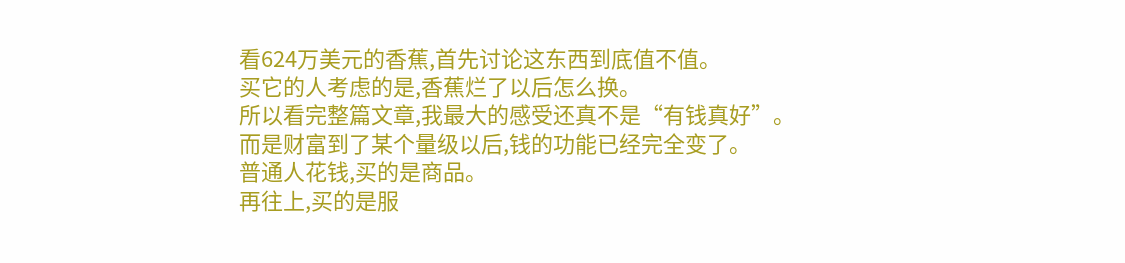看624万美元的香蕉,首先讨论这东西到底值不值。
买它的人考虑的是,香蕉烂了以后怎么换。
所以看完整篇文章,我最大的感受还真不是“有钱真好”。
而是财富到了某个量级以后,钱的功能已经完全变了。
普通人花钱,买的是商品。
再往上,买的是服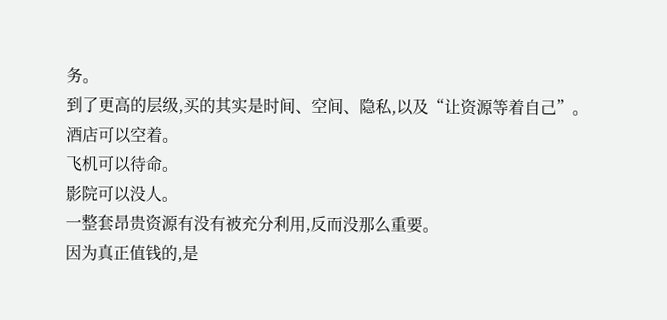务。
到了更高的层级,买的其实是时间、空间、隐私,以及“让资源等着自己”。
酒店可以空着。
飞机可以待命。
影院可以没人。
一整套昂贵资源有没有被充分利用,反而没那么重要。
因为真正值钱的,是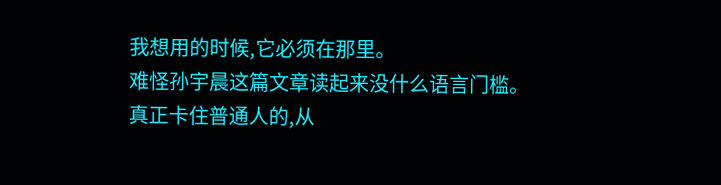我想用的时候,它必须在那里。
难怪孙宇晨这篇文章读起来没什么语言门槛。
真正卡住普通人的,从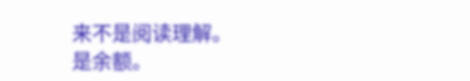来不是阅读理解。
是余额。